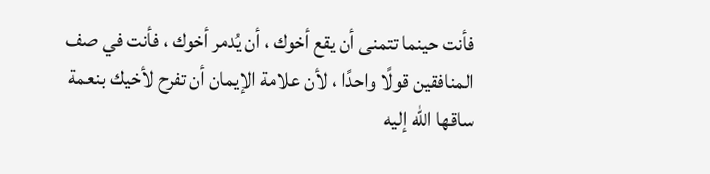فأنت حينما تتمنى أن يقع أخوك ، أن يُدمر أخوك ، فأنت في صف المنافقين قولًا واحدًا ، لأن علامة الإيمان أن تفرح لأخيك بنعمة ساقها الله إليه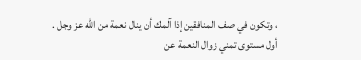، وتكون في صف المنافقين إذا آلمك أن ينال نعمة من الله عز وجل .
أول مستوى تمني زوال النعمة عن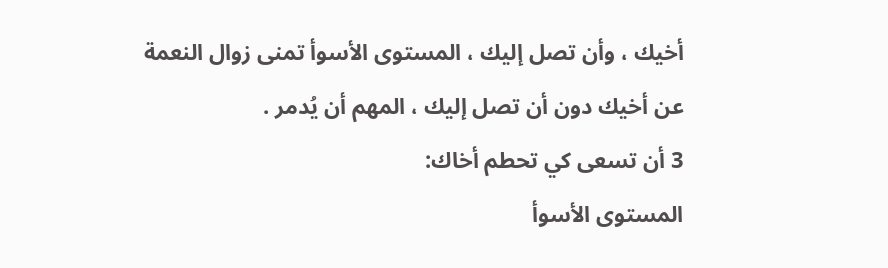أخيك ، وأن تصل إليك ، المستوى الأسوأ تمنى زوال النعمة عن أخيك دون أن تصل إليك ، المهم أن يُدمر .
3 أن تسعى كي تحطم أخاك:
المستوى الأسوأ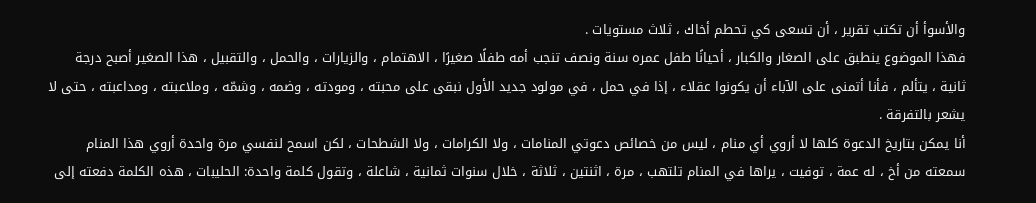والأسوأ أن تكتب تقرير ، أن تسعى كي تحطم أخاك ، ثلاث مستويات .
فهذا الموضوع ينطبق على الصغار والكبار ، أحيانًا طفل عمره سنة ونصف تنجب أمه طفلًا صغيرًا ، الاهتمام ، والزيارات ، والحمل ، والتقبيل ، هذا الصغير أصبح درجة ثانية ، يتألم ، فأنا أتمنى على الآباء أن يكونوا عقلاء ، إذا في حمل ، في مولود جديد الأول نبقى على محبته ، ومودته ، وضمه ، وشمّه ، وملاعبته ، ومداعبته ، حتى لا يشعر بالتفرقة .
أنا يمكن بتاريخ الدعوة كلها لا أروي أي منام ، ليس من خصائص دعوتي المنامات ، ولا الكرامات ، ولا الشطحات ، لكن اسمح لنفسي مرة واحدة أروي هذا المنام سمعته من أخ ، له عمة ، توفيت ، يراها في المنام تلتهب ، مرة ، اثنتين ، ثلاثة ، خلال سنوات ثمانية ، شاعلة ، وتقول كلمة واحدة: الحليبات ، هذه الكلمة دفعته إلى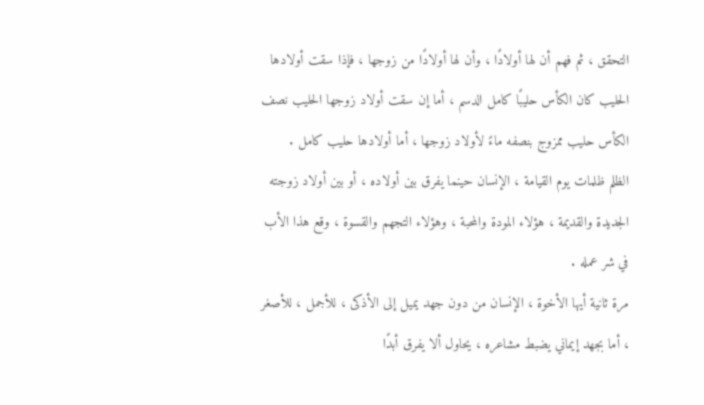التحقق ، ثم فهم أن لها أولادًا ، وأن لها أولادًا من زوجها ، فإذا سقت أولادها الحليب كان الكأس حليبًا كامل الدسم ، أما إن سقت أولاد زوجها الحليب نصف الكأس حليب ممزوج بنصفه ماءً لأولاد زوجها ، أما أولادها حليب كامل .
الظلم ظلمات يوم القيامة ، الإنسان حينما يفرق بين أولاده ، أو بين أولاد زوجته الجديدة والقديمة ، هؤلاء المودة والمحبة ، وهؤلاء التجهم والقسوة ، وقع هذا الأب في شر عمله .
مرة ثانية أيها الأخوة ، الإنسان من دون جهد يميل إلى الأذكى ، للأجمل ، للأصغر ، أما بجهد إيماني يضبط مشاعره ، يحاول ألا يفرق أبدًا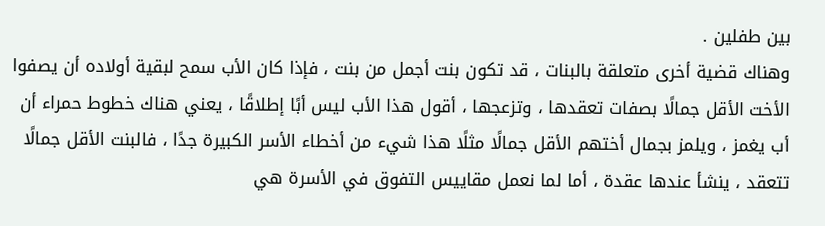بين طفلين .
وهناك قضية أخرى متعلقة بالبنات ، قد تكون بنت أجمل من بنت ، فإذا كان الأب سمح لبقية أولاده أن يصفوا الأخت الأقل جمالًا بصفات تعقدها ، وتزعجها ، أقول هذا الأب ليس أبًا إطلاقًا ، يعني هناك خطوط حمراء أن أب يغمز ، ويلمز بجمال أختهم الأقل جمالًا مثلًا هذا شيء من أخطاء الأسر الكبيرة جدًا ، فالبنت الأقل جمالًا تتعقد ، ينشأ عندها عقدة ، أما لما نعمل مقاييس التفوق في الأسرة هي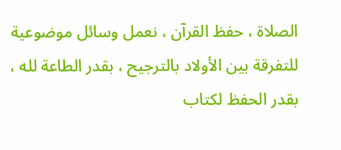الصلاة ، حفظ القرآن ، نعمل وسائل موضوعية للتفرقة بين الأولاد بالترجيح ، بقدر الطاعة لله ، بقدر الحفظ لكتاب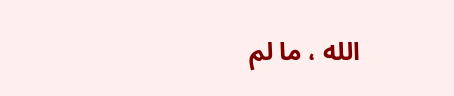الله ، ما لم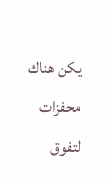يكن هناك محفزات لتفوق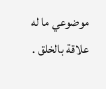موضوعي ما له علاقة بالخلق .